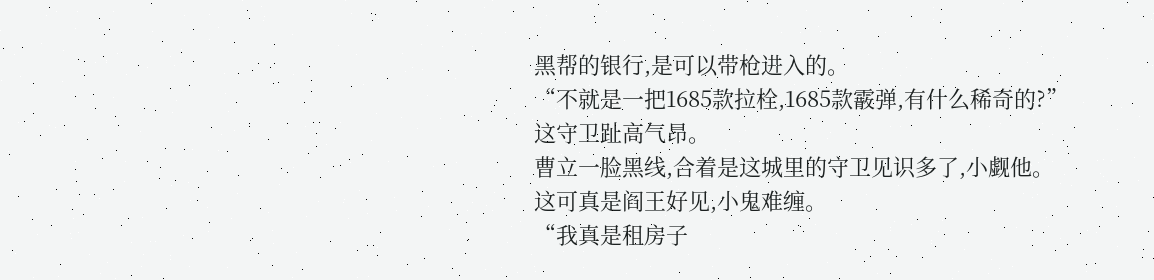黑帮的银行,是可以带枪进入的。
“不就是一把1685款拉栓,1685款霰弹,有什么稀奇的?”这守卫趾高气昂。
曹立一脸黑线,合着是这城里的守卫见识多了,小觑他。
这可真是阎王好见,小鬼难缠。
“我真是租房子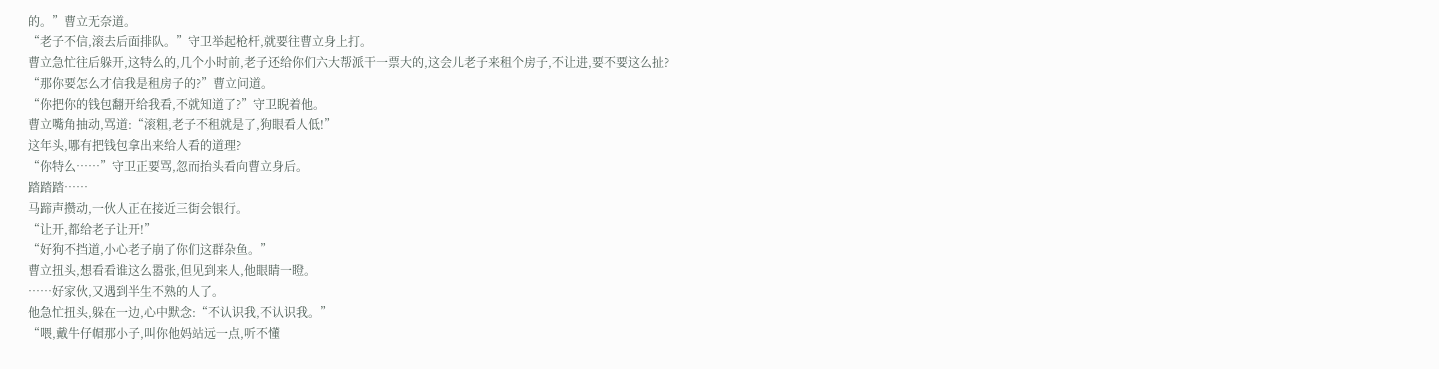的。”曹立无奈道。
“老子不信,滚去后面排队。”守卫举起枪杆,就要往曹立身上打。
曹立急忙往后躲开,这特么的,几个小时前,老子还给你们六大帮派干一票大的,这会儿老子来租个房子,不让进,要不要这么扯?
“那你要怎么才信我是租房子的?”曹立问道。
“你把你的钱包翻开给我看,不就知道了?”守卫睨着他。
曹立嘴角抽动,骂道:“滚粗,老子不租就是了,狗眼看人低!”
这年头,哪有把钱包拿出来给人看的道理?
“你特么……”守卫正要骂,忽而抬头看向曹立身后。
踏踏踏……
马蹄声攒动,一伙人正在接近三街会银行。
“让开,都给老子让开!”
“好狗不挡道,小心老子崩了你们这群杂鱼。”
曹立扭头,想看看谁这么嚣张,但见到来人,他眼睛一瞪。
……好家伙,又遇到半生不熟的人了。
他急忙扭头,躲在一边,心中默念:“不认识我,不认识我。”
“喂,戴牛仔帽那小子,叫你他妈站远一点,听不懂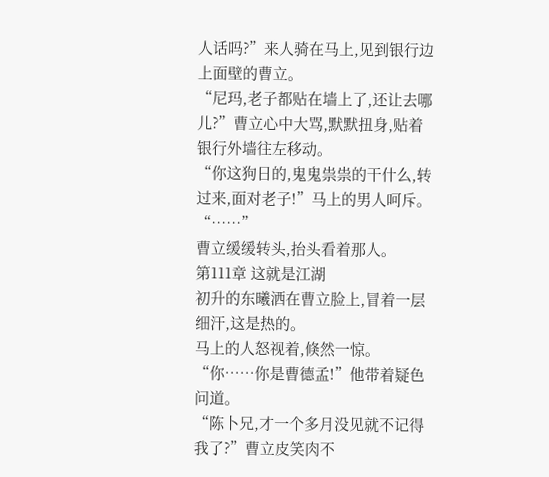人话吗?”来人骑在马上,见到银行边上面壁的曹立。
“尼玛,老子都贴在墙上了,还让去哪儿?”曹立心中大骂,默默扭身,贴着银行外墙往左移动。
“你这狗日的,鬼鬼祟祟的干什么,转过来,面对老子!”马上的男人呵斥。
“……”
曹立缓缓转头,抬头看着那人。
第111章 这就是江湖
初升的东曦洒在曹立脸上,冒着一层细汗,这是热的。
马上的人怒视着,倏然一惊。
“你……你是曹德孟!”他带着疑色问道。
“陈卜兄,才一个多月没见就不记得我了?”曹立皮笑肉不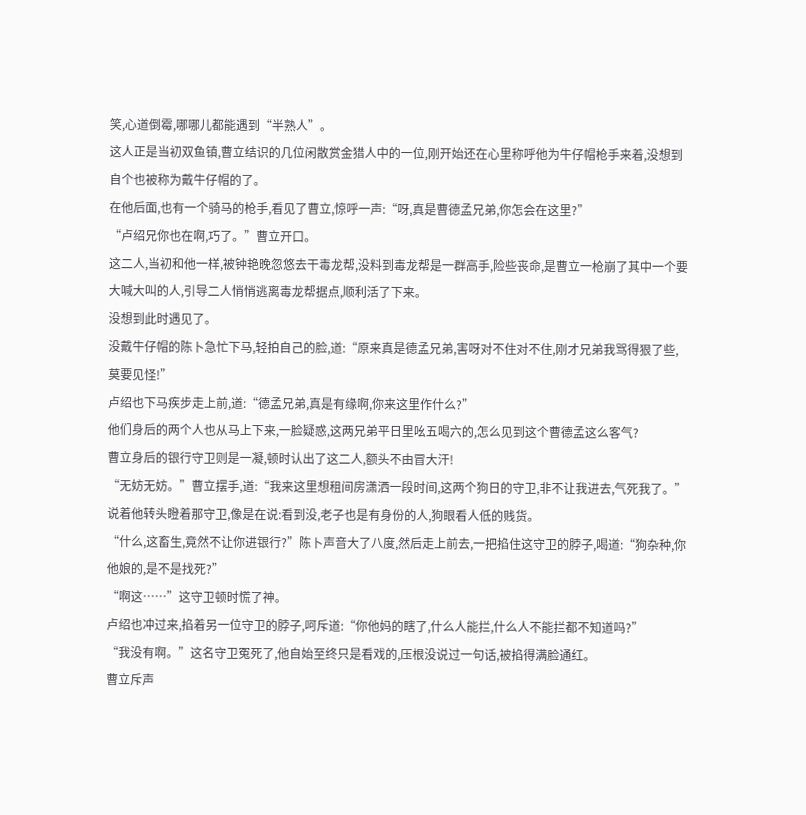笑,心道倒霉,哪哪儿都能遇到“半熟人”。
这人正是当初双鱼镇,曹立结识的几位闲散赏金猎人中的一位,刚开始还在心里称呼他为牛仔帽枪手来着,没想到自个也被称为戴牛仔帽的了。
在他后面,也有一个骑马的枪手,看见了曹立,惊呼一声:“呀,真是曹德孟兄弟,你怎会在这里?”
“卢绍兄你也在啊,巧了。”曹立开口。
这二人,当初和他一样,被钟艳晚忽悠去干毒龙帮,没料到毒龙帮是一群高手,险些丧命,是曹立一枪崩了其中一个要大喊大叫的人,引导二人悄悄逃离毒龙帮据点,顺利活了下来。
没想到此时遇见了。
没戴牛仔帽的陈卜急忙下马,轻拍自己的脸,道:“原来真是德孟兄弟,害呀对不住对不住,刚才兄弟我骂得狠了些,莫要见怪!”
卢绍也下马疾步走上前,道:“德孟兄弟,真是有缘啊,你来这里作什么?”
他们身后的两个人也从马上下来,一脸疑惑,这两兄弟平日里吆五喝六的,怎么见到这个曹德孟这么客气?
曹立身后的银行守卫则是一凝,顿时认出了这二人,额头不由冒大汗!
“无妨无妨。”曹立摆手,道:“我来这里想租间房潇洒一段时间,这两个狗日的守卫,非不让我进去,气死我了。”
说着他转头瞪着那守卫,像是在说:看到没,老子也是有身份的人,狗眼看人低的贱货。
“什么,这畜生,竟然不让你进银行?”陈卜声音大了八度,然后走上前去,一把掐住这守卫的脖子,喝道:“狗杂种,你他娘的,是不是找死?”
“啊这……”这守卫顿时慌了神。
卢绍也冲过来,掐着另一位守卫的脖子,呵斥道:“你他妈的瞎了,什么人能拦,什么人不能拦都不知道吗?”
“我没有啊。”这名守卫冤死了,他自始至终只是看戏的,压根没说过一句话,被掐得满脸通红。
曹立斥声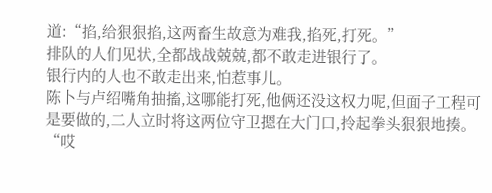道:“掐,给狠狠掐,这两畜生故意为难我,掐死,打死。”
排队的人们见状,全都战战兢兢,都不敢走进银行了。
银行内的人也不敢走出来,怕惹事儿。
陈卜与卢绍嘴角抽搐,这哪能打死,他俩还没这权力呢,但面子工程可是要做的,二人立时将这两位守卫摁在大门口,拎起拳头狠狠地揍。
“哎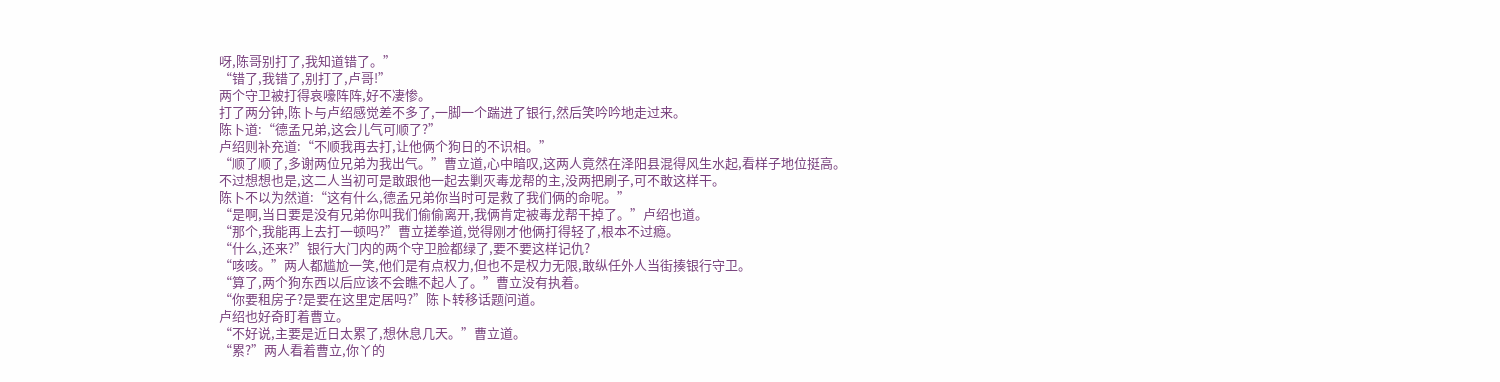呀,陈哥别打了,我知道错了。”
“错了,我错了,别打了,卢哥!”
两个守卫被打得哀嚎阵阵,好不凄惨。
打了两分钟,陈卜与卢绍感觉差不多了,一脚一个踹进了银行,然后笑吟吟地走过来。
陈卜道:“德孟兄弟,这会儿气可顺了?”
卢绍则补充道:“不顺我再去打,让他俩个狗日的不识相。”
“顺了顺了,多谢两位兄弟为我出气。”曹立道,心中暗叹,这两人竟然在泽阳县混得风生水起,看样子地位挺高。
不过想想也是,这二人当初可是敢跟他一起去剿灭毒龙帮的主,没两把刷子,可不敢这样干。
陈卜不以为然道:“这有什么,德孟兄弟你当时可是救了我们俩的命呢。”
“是啊,当日要是没有兄弟你叫我们偷偷离开,我俩肯定被毒龙帮干掉了。”卢绍也道。
“那个,我能再上去打一顿吗?”曹立搓拳道,觉得刚才他俩打得轻了,根本不过瘾。
“什么,还来?”银行大门内的两个守卫脸都绿了,要不要这样记仇?
“咳咳。”两人都尴尬一笑,他们是有点权力,但也不是权力无限,敢纵任外人当街揍银行守卫。
“算了,两个狗东西以后应该不会瞧不起人了。”曹立没有执着。
“你要租房子?是要在这里定居吗?”陈卜转移话题问道。
卢绍也好奇盯着曹立。
“不好说,主要是近日太累了,想休息几天。”曹立道。
“累?”两人看着曹立,你丫的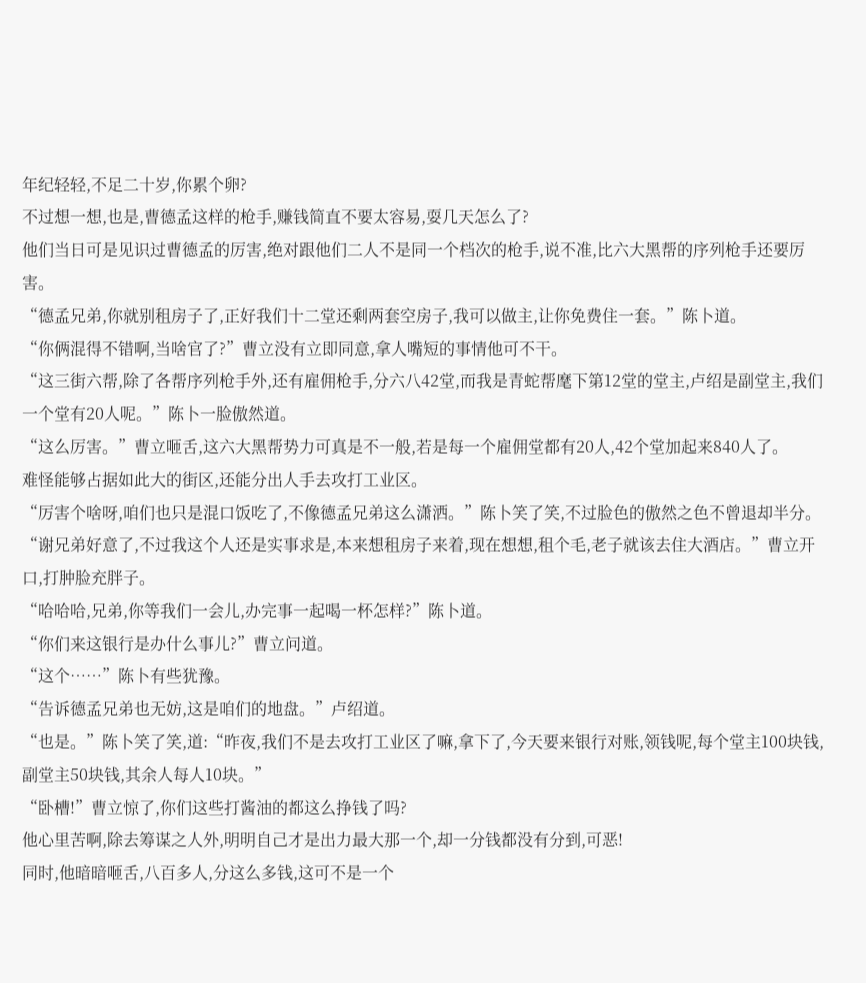年纪轻轻,不足二十岁,你累个卵?
不过想一想,也是,曹德孟这样的枪手,赚钱简直不要太容易,耍几天怎么了?
他们当日可是见识过曹德孟的厉害,绝对跟他们二人不是同一个档次的枪手,说不准,比六大黑帮的序列枪手还要厉害。
“德孟兄弟,你就别租房子了,正好我们十二堂还剩两套空房子,我可以做主,让你免费住一套。”陈卜道。
“你俩混得不错啊,当啥官了?”曹立没有立即同意,拿人嘴短的事情他可不干。
“这三街六帮,除了各帮序列枪手外,还有雇佣枪手,分六八42堂,而我是青蛇帮麾下第12堂的堂主,卢绍是副堂主,我们一个堂有20人呢。”陈卜一脸傲然道。
“这么厉害。”曹立咂舌,这六大黑帮势力可真是不一般,若是每一个雇佣堂都有20人,42个堂加起来840人了。
难怪能够占据如此大的街区,还能分出人手去攻打工业区。
“厉害个啥呀,咱们也只是混口饭吃了,不像德孟兄弟这么潇洒。”陈卜笑了笑,不过脸色的傲然之色不曾退却半分。
“谢兄弟好意了,不过我这个人还是实事求是,本来想租房子来着,现在想想,租个毛,老子就该去住大酒店。”曹立开口,打肿脸充胖子。
“哈哈哈,兄弟,你等我们一会儿,办完事一起喝一杯怎样?”陈卜道。
“你们来这银行是办什么事儿?”曹立问道。
“这个……”陈卜有些犹豫。
“告诉德孟兄弟也无妨,这是咱们的地盘。”卢绍道。
“也是。”陈卜笑了笑,道:“昨夜,我们不是去攻打工业区了嘛,拿下了,今天要来银行对账,领钱呢,每个堂主100块钱,副堂主50块钱,其余人每人10块。”
“卧槽!”曹立惊了,你们这些打酱油的都这么挣钱了吗?
他心里苦啊,除去筹谋之人外,明明自己才是出力最大那一个,却一分钱都没有分到,可恶!
同时,他暗暗咂舌,八百多人,分这么多钱,这可不是一个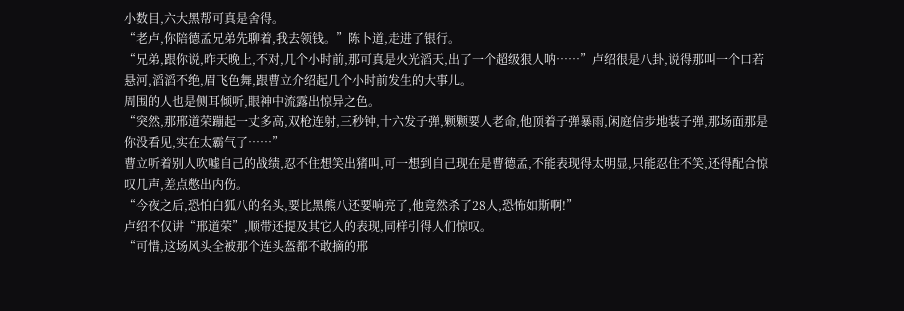小数目,六大黑帮可真是舍得。
“老卢,你陪德孟兄弟先聊着,我去领钱。”陈卜道,走进了银行。
“兄弟,跟你说,昨天晚上,不对,几个小时前,那可真是火光滔天,出了一个超级狠人呐……”卢绍很是八卦,说得那叫一个口若悬河,滔滔不绝,眉飞色舞,跟曹立介绍起几个小时前发生的大事儿。
周围的人也是侧耳倾听,眼神中流露出惊异之色。
“突然,那邢道荣蹦起一丈多高,双枪连射,三秒钟,十六发子弹,颗颗要人老命,他顶着子弹暴雨,闲庭信步地装子弹,那场面那是你没看见,实在太霸气了……”
曹立听着别人吹嘘自己的战绩,忍不住想笑出猪叫,可一想到自己现在是曹德孟,不能表现得太明显,只能忍住不笑,还得配合惊叹几声,差点憋出内伤。
“今夜之后,恐怕白狐八的名头,要比黑熊八还要响亮了,他竟然杀了28人,恐怖如斯啊!”
卢绍不仅讲“邢道荣”,顺带还提及其它人的表现,同样引得人们惊叹。
“可惜,这场风头全被那个连头盔都不敢摘的邢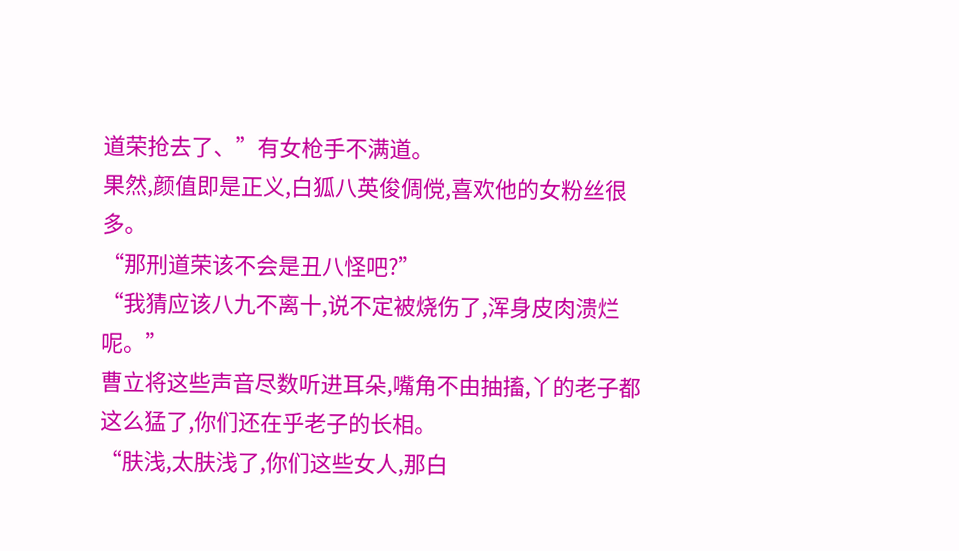道荣抢去了、”有女枪手不满道。
果然,颜值即是正义,白狐八英俊倜傥,喜欢他的女粉丝很多。
“那刑道荣该不会是丑八怪吧?”
“我猜应该八九不离十,说不定被烧伤了,浑身皮肉溃烂呢。”
曹立将这些声音尽数听进耳朵,嘴角不由抽搐,丫的老子都这么猛了,你们还在乎老子的长相。
“肤浅,太肤浅了,你们这些女人,那白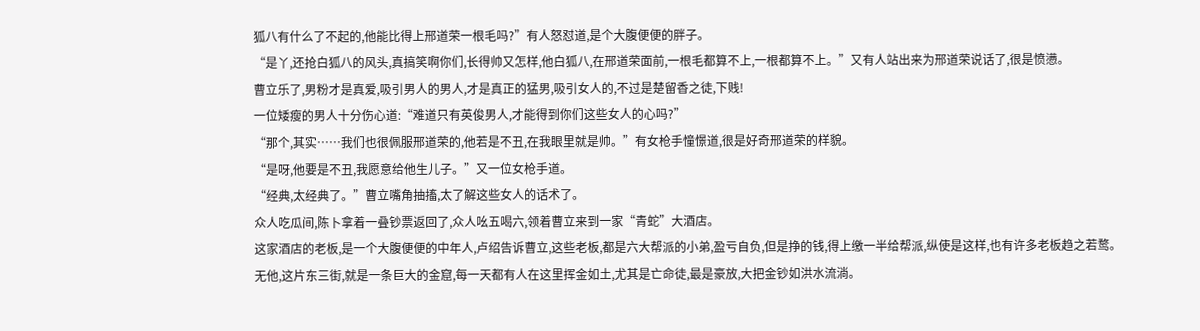狐八有什么了不起的,他能比得上邢道荣一根毛吗?”有人怒怼道,是个大腹便便的胖子。
“是丫,还抢白狐八的风头,真搞笑啊你们,长得帅又怎样,他白狐八,在邢道荣面前,一根毛都算不上,一根都算不上。”又有人站出来为邢道荣说话了,很是愤懑。
曹立乐了,男粉才是真爱,吸引男人的男人,才是真正的猛男,吸引女人的,不过是楚留香之徒,下贱!
一位矮瘦的男人十分伤心道:“难道只有英俊男人,才能得到你们这些女人的心吗?”
“那个,其实……我们也很佩服邢道荣的,他若是不丑,在我眼里就是帅。”有女枪手憧憬道,很是好奇邢道荣的样貌。
“是呀,他要是不丑,我愿意给他生儿子。”又一位女枪手道。
“经典,太经典了。”曹立嘴角抽搐,太了解这些女人的话术了。
众人吃瓜间,陈卜拿着一叠钞票返回了,众人吆五喝六,领着曹立来到一家“青蛇”大酒店。
这家酒店的老板,是一个大腹便便的中年人,卢绍告诉曹立,这些老板,都是六大帮派的小弟,盈亏自负,但是挣的钱,得上缴一半给帮派,纵使是这样,也有许多老板趋之若鹜。
无他,这片东三街,就是一条巨大的金窟,每一天都有人在这里挥金如土,尤其是亡命徒,最是豪放,大把金钞如洪水流淌。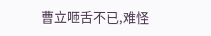曹立咂舌不已,难怪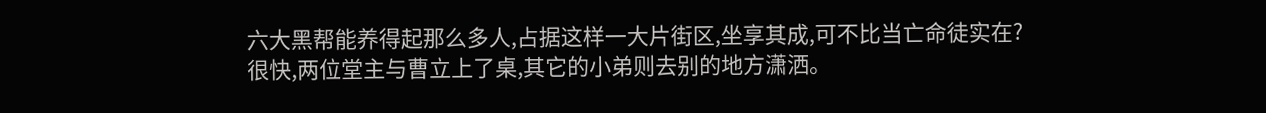六大黑帮能养得起那么多人,占据这样一大片街区,坐享其成,可不比当亡命徒实在?
很快,两位堂主与曹立上了桌,其它的小弟则去别的地方潇洒。